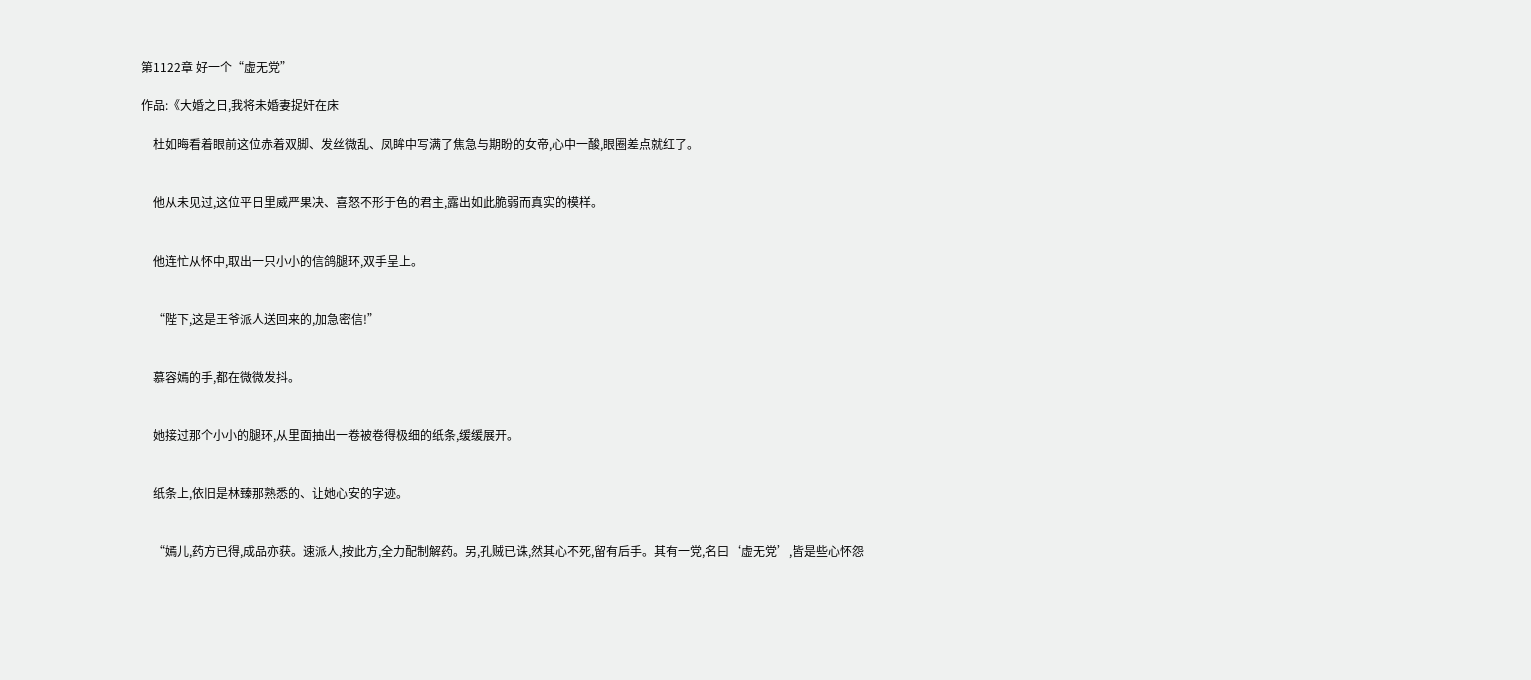第1122章 好一个“虚无党”

作品:《大婚之日,我将未婚妻捉奸在床

    杜如晦看着眼前这位赤着双脚、发丝微乱、凤眸中写满了焦急与期盼的女帝,心中一酸,眼圈差点就红了。


    他从未见过,这位平日里威严果决、喜怒不形于色的君主,露出如此脆弱而真实的模样。


    他连忙从怀中,取出一只小小的信鸽腿环,双手呈上。


    “陛下,这是王爷派人送回来的,加急密信!”


    慕容嫣的手,都在微微发抖。


    她接过那个小小的腿环,从里面抽出一卷被卷得极细的纸条,缓缓展开。


    纸条上,依旧是林臻那熟悉的、让她心安的字迹。


    “嫣儿,药方已得,成品亦获。速派人,按此方,全力配制解药。另,孔贼已诛,然其心不死,留有后手。其有一党,名曰‘虚无党’,皆是些心怀怨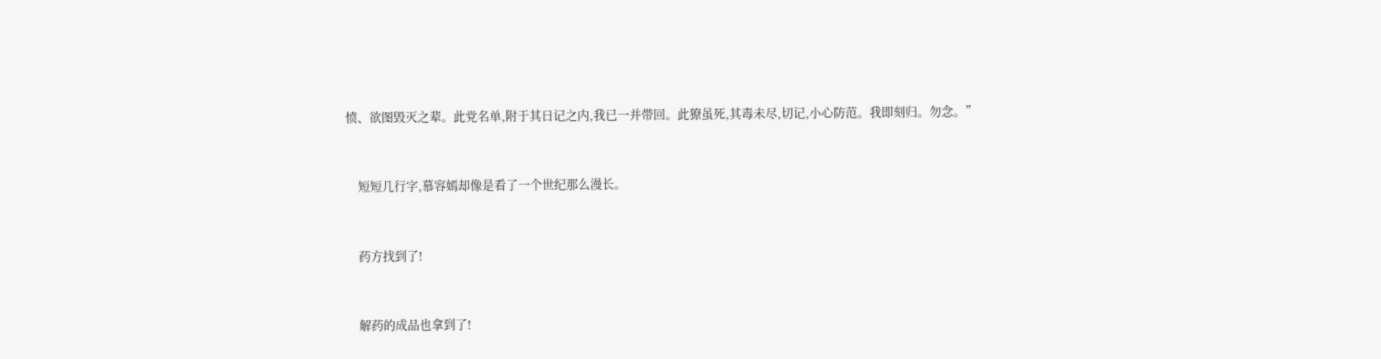愤、欲图毁灭之辈。此党名单,附于其日记之内,我已一并带回。此獠虽死,其毒未尽,切记,小心防范。我即刻归。勿念。”


    短短几行字,慕容嫣却像是看了一个世纪那么漫长。


    药方找到了!


    解药的成品也拿到了!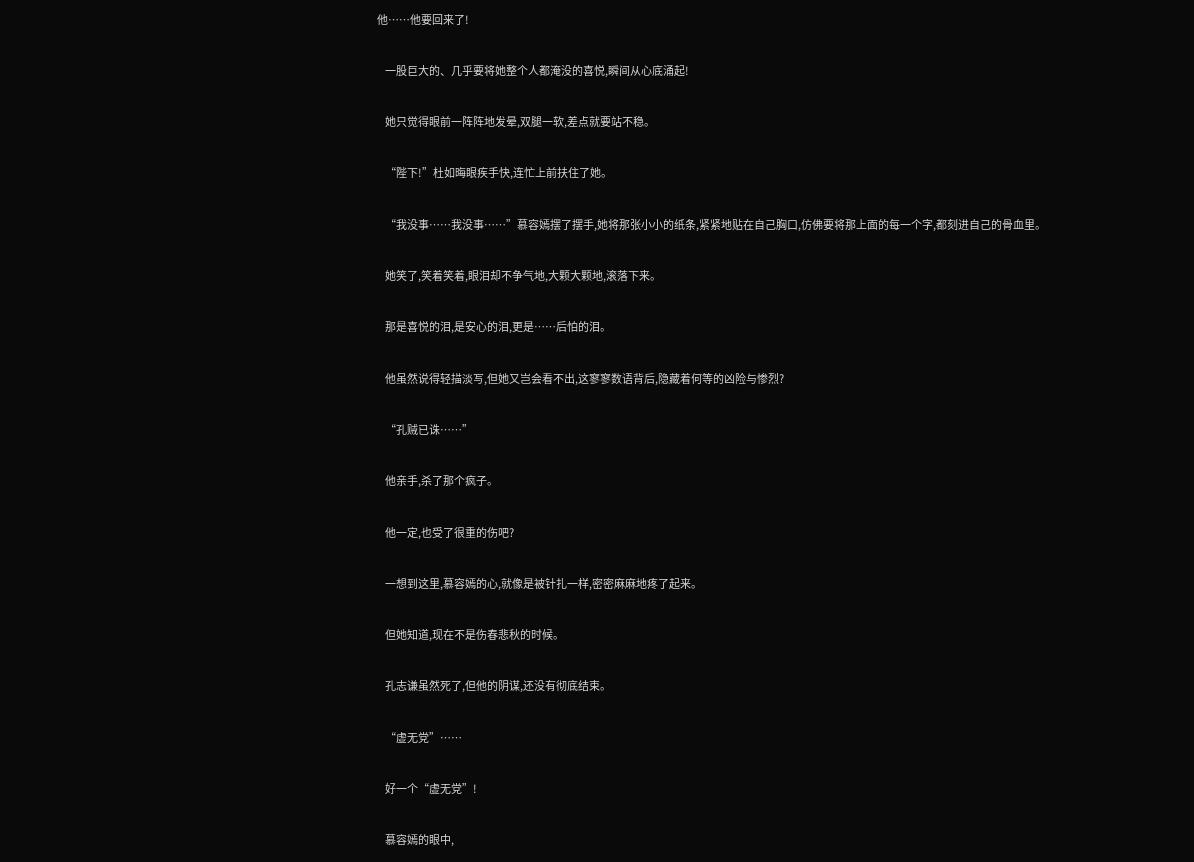他……他要回来了!


    一股巨大的、几乎要将她整个人都淹没的喜悦,瞬间从心底涌起!


    她只觉得眼前一阵阵地发晕,双腿一软,差点就要站不稳。


    “陛下!”杜如晦眼疾手快,连忙上前扶住了她。


    “我没事……我没事……”慕容嫣摆了摆手,她将那张小小的纸条,紧紧地贴在自己胸口,仿佛要将那上面的每一个字,都刻进自己的骨血里。


    她笑了,笑着笑着,眼泪却不争气地,大颗大颗地,滚落下来。


    那是喜悦的泪,是安心的泪,更是……后怕的泪。


    他虽然说得轻描淡写,但她又岂会看不出,这寥寥数语背后,隐藏着何等的凶险与惨烈?


    “孔贼已诛……”


    他亲手,杀了那个疯子。


    他一定,也受了很重的伤吧?


    一想到这里,慕容嫣的心,就像是被针扎一样,密密麻麻地疼了起来。


    但她知道,现在不是伤春悲秋的时候。


    孔志谦虽然死了,但他的阴谋,还没有彻底结束。


    “虚无党”……


    好一个“虚无党”!


    慕容嫣的眼中,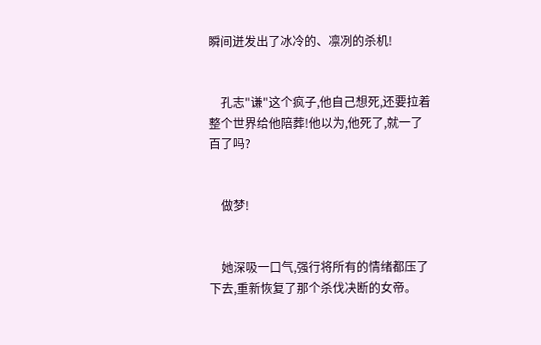瞬间迸发出了冰冷的、凛冽的杀机!


    孔志"谦"这个疯子,他自己想死,还要拉着整个世界给他陪葬!他以为,他死了,就一了百了吗?


    做梦!


    她深吸一口气,强行将所有的情绪都压了下去,重新恢复了那个杀伐决断的女帝。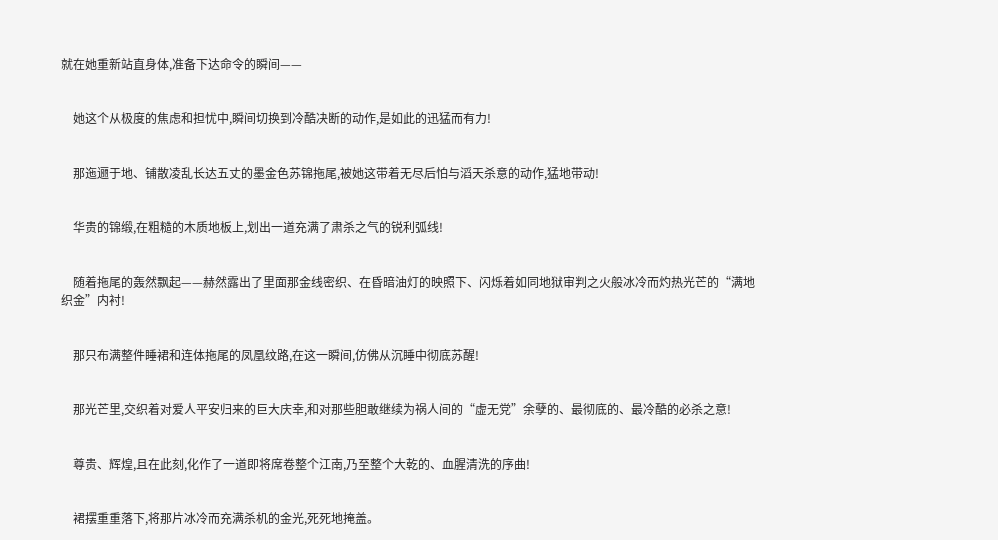就在她重新站直身体,准备下达命令的瞬间——


    她这个从极度的焦虑和担忧中,瞬间切换到冷酷决断的动作,是如此的迅猛而有力!


    那迤逦于地、铺散凌乱长达五丈的墨金色苏锦拖尾,被她这带着无尽后怕与滔天杀意的动作,猛地带动!


    华贵的锦缎,在粗糙的木质地板上,划出一道充满了肃杀之气的锐利弧线!


    随着拖尾的轰然飘起——赫然露出了里面那金线密织、在昏暗油灯的映照下、闪烁着如同地狱审判之火般冰冷而灼热光芒的“满地织金”内衬!


    那只布满整件睡裙和连体拖尾的凤凰纹路,在这一瞬间,仿佛从沉睡中彻底苏醒!


    那光芒里,交织着对爱人平安归来的巨大庆幸,和对那些胆敢继续为祸人间的“虚无党”余孽的、最彻底的、最冷酷的必杀之意!


    尊贵、辉煌,且在此刻,化作了一道即将席卷整个江南,乃至整个大乾的、血腥清洗的序曲!


    裙摆重重落下,将那片冰冷而充满杀机的金光,死死地掩盖。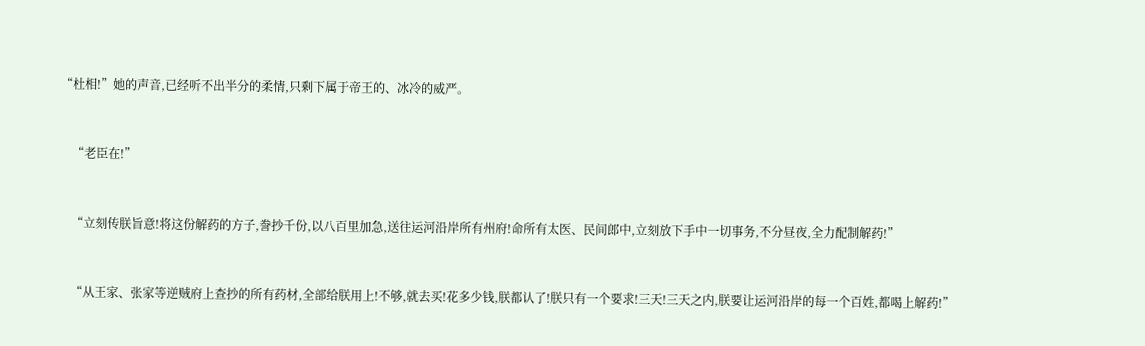“杜相!”她的声音,已经听不出半分的柔情,只剩下属于帝王的、冰冷的威严。


    “老臣在!”


    “立刻传朕旨意!将这份解药的方子,誊抄千份,以八百里加急,送往运河沿岸所有州府!命所有太医、民间郎中,立刻放下手中一切事务,不分昼夜,全力配制解药!”


    “从王家、张家等逆贼府上查抄的所有药材,全部给朕用上!不够,就去买!花多少钱,朕都认了!朕只有一个要求!三天!三天之内,朕要让运河沿岸的每一个百姓,都喝上解药!”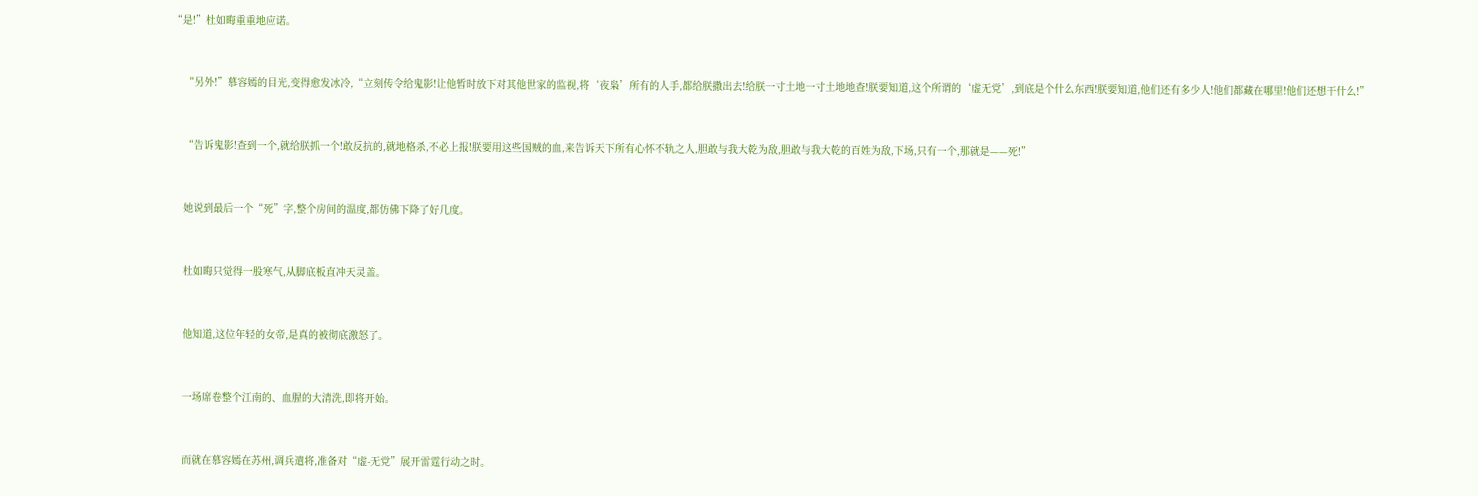“是!”杜如晦重重地应诺。


    “另外!”慕容嫣的目光,变得愈发冰冷,“立刻传令给鬼影!让他暂时放下对其他世家的监视,将‘夜枭’所有的人手,都给朕撒出去!给朕一寸土地一寸土地地查!朕要知道,这个所谓的‘虚无党’,到底是个什么东西!朕要知道,他们还有多少人!他们都藏在哪里!他们还想干什么!”


    “告诉鬼影!查到一个,就给朕抓一个!敢反抗的,就地格杀,不必上报!朕要用这些国贼的血,来告诉天下所有心怀不轨之人,胆敢与我大乾为敌,胆敢与我大乾的百姓为敌,下场,只有一个,那就是——死!”


    她说到最后一个“死”字,整个房间的温度,都仿佛下降了好几度。


    杜如晦只觉得一股寒气,从脚底板直冲天灵盖。


    他知道,这位年轻的女帝,是真的被彻底激怒了。


    一场席卷整个江南的、血腥的大清洗,即将开始。


    而就在慕容嫣在苏州,调兵遣将,准备对“虚-无党”展开雷霆行动之时。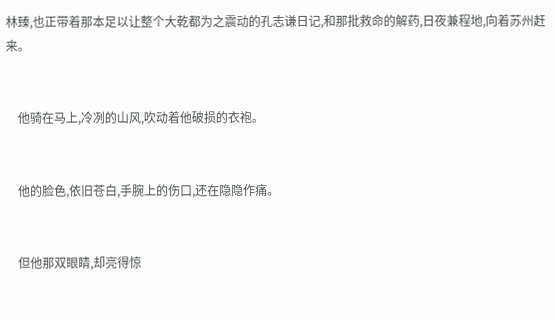林臻,也正带着那本足以让整个大乾都为之震动的孔志谦日记,和那批救命的解药,日夜兼程地,向着苏州赶来。


    他骑在马上,冷冽的山风,吹动着他破损的衣袍。


    他的脸色,依旧苍白,手腕上的伤口,还在隐隐作痛。


    但他那双眼睛,却亮得惊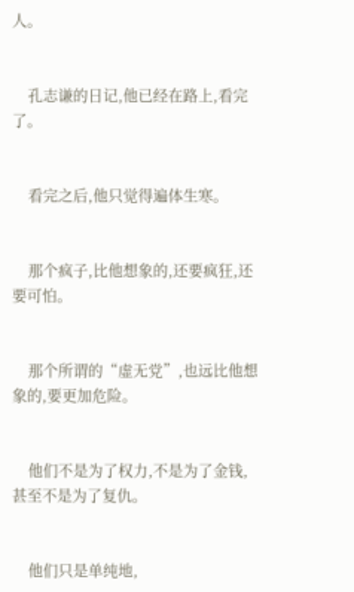人。


    孔志谦的日记,他已经在路上,看完了。


    看完之后,他只觉得遍体生寒。


    那个疯子,比他想象的,还要疯狂,还要可怕。


    那个所谓的“虚无党”,也远比他想象的,要更加危险。


    他们不是为了权力,不是为了金钱,甚至不是为了复仇。


    他们只是单纯地,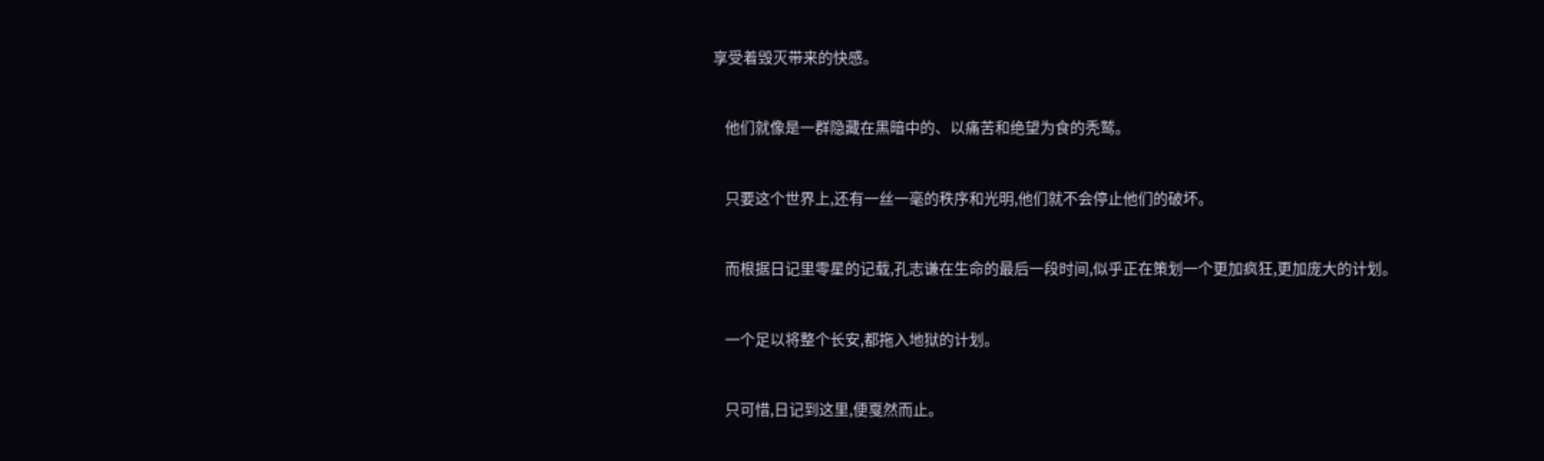享受着毁灭带来的快感。


    他们就像是一群隐藏在黑暗中的、以痛苦和绝望为食的秃鹫。


    只要这个世界上,还有一丝一毫的秩序和光明,他们就不会停止他们的破坏。


    而根据日记里零星的记载,孔志谦在生命的最后一段时间,似乎正在策划一个更加疯狂,更加庞大的计划。


    一个足以将整个长安,都拖入地狱的计划。


    只可惜,日记到这里,便戛然而止。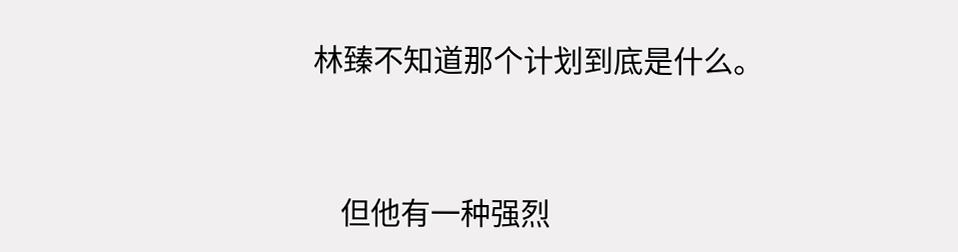林臻不知道那个计划到底是什么。


    但他有一种强烈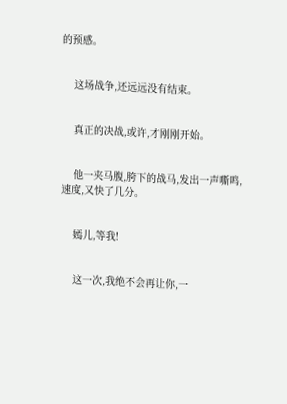的预感。


    这场战争,还远远没有结束。


    真正的决战,或许,才刚刚开始。


    他一夹马腹,胯下的战马,发出一声嘶鸣,速度,又快了几分。


    嫣儿,等我!


    这一次,我绝不会再让你,一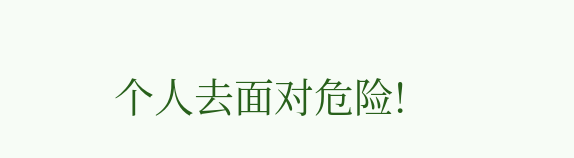个人去面对危险!